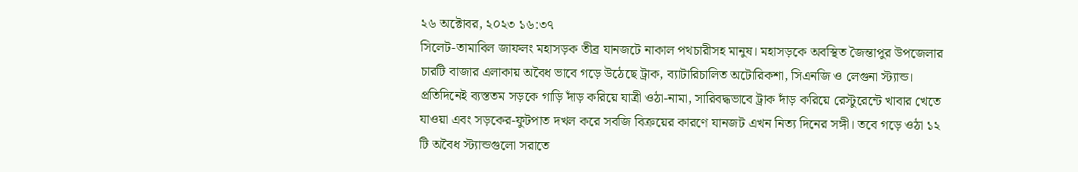২৬ অক্টোবর, ২০২৩ ১৬:৩৭
সিলেট-তামাবিল জাফলং মহাসড়ক তীব্র যানজটে নাকাল পথচারীসহ মানুষ। মহাসড়কে অবস্থিত জৈন্তাপুর উপজেলার চারটি বাজার এলাকায় অবৈধ ভাবে গড়ে উঠেছে ট্রাক, ব্যাটারিচালিত অটোরিকশা, সিএনজি ও লেগুনা স্ট্যান্ড।
প্রতিদিনেই ব্যস্ততম সড়কে গাড়ি দাঁড় করিয়ে যাত্রী ওঠা-নামা, সারিবদ্ধভাবে ট্রাক দাঁড় করিয়ে রেস্টুরেন্টে খাবার খেতে যাওয়া এবং সড়কের-ফুটপাত দখল করে সবজি বিক্রয়ের কারণে যানজট এখন নিত্য দিনের সঙ্গী। তবে গড়ে ওঠা ১২ টি অবৈধ স্ট্যান্ডগুলো সরাতে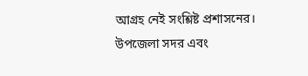আগ্রহ নেই সংশ্লিষ্ট প্রশাসনের।
উপজেলা সদর এবং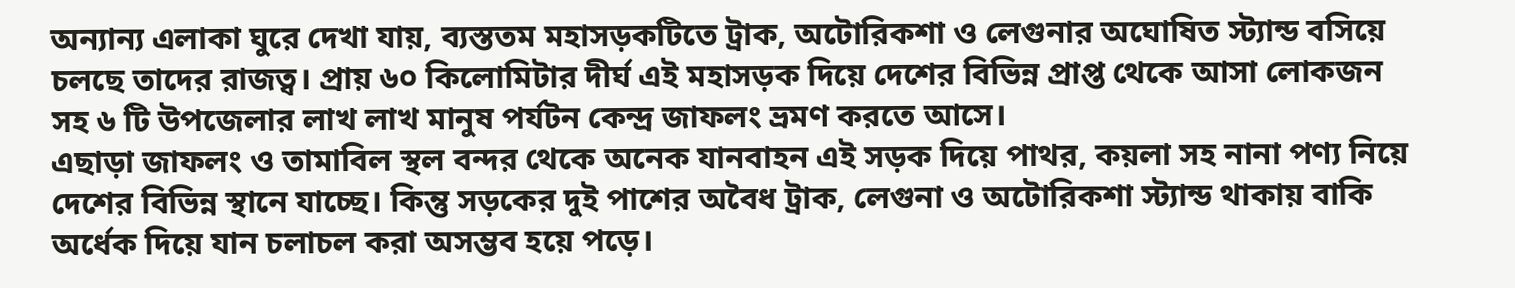অন্যান্য এলাকা ঘুরে দেখা যায়, ব্যস্ততম মহাসড়কটিতে ট্রাক, অটোরিকশা ও লেগুনার অঘোষিত স্ট্যান্ড বসিয়ে চলছে তাদের রাজত্ব। প্রায় ৬০ কিলোমিটার দীর্ঘ এই মহাসড়ক দিয়ে দেশের বিভিন্ন প্রাপ্ত থেকে আসা লোকজন সহ ৬ টি উপজেলার লাখ লাখ মানুষ পর্যটন কেন্দ্র জাফলং ভ্রমণ করতে আসে।
এছাড়া জাফলং ও তামাবিল স্থল বন্দর থেকে অনেক যানবাহন এই সড়ক দিয়ে পাথর, কয়লা সহ নানা পণ্য নিয়ে দেশের বিভিন্ন স্থানে যাচ্ছে। কিন্তু সড়কের দুই পাশের অবৈধ ট্রাক, লেগুনা ও অটোরিকশা স্ট্যান্ড থাকায় বাকি অর্ধেক দিয়ে যান চলাচল করা অসম্ভব হয়ে পড়ে।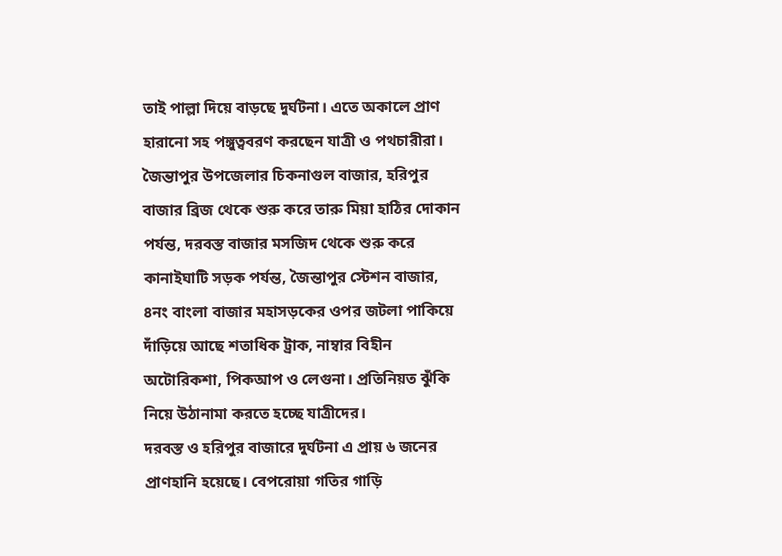তাই পাল্লা দিয়ে বাড়ছে দুর্ঘটনা। এতে অকালে প্রাণ হারানো সহ পঙ্গুত্ববরণ করছেন যাত্রী ও পথচারীরা।
জৈন্তাপুর উপজেলার চিকনাগুল বাজার, হরিপুর বাজার ব্রিজ থেকে শুরু করে তারু মিয়া হাঠির দোকান পর্যন্ত, দরবস্ত বাজার মসজিদ থেকে শুরু করে কানাইঘাটি সড়ক পর্যন্ত, জৈন্তাপুর স্টেশন বাজার, ৪নং বাংলা বাজার মহাসড়কের ওপর জটলা পাকিয়ে দাঁড়িয়ে আছে শতাধিক ট্রাক, নাম্বার বিহীন অটোরিকশা, পিকআপ ও লেগুনা। প্রতিনিয়ত ঝুঁকি নিয়ে উঠানামা করতে হচ্ছে যাত্রীদের।
দরবস্ত ও হরিপুর বাজারে দুর্ঘটনা এ প্রায় ৬ জনের প্রাণহানি হয়েছে। বেপরোয়া গতির গাড়ি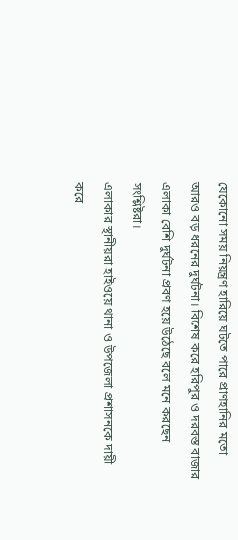যেকোনো সময় নিয়ন্ত্রণ হারিয়ে ঘটতে পারে প্রাণহানির মতো আরও বড় ধরনের দুর্ঘটনা। বিশেষ করে হরিপুর ও দরবস্ত বাজার এলাকা বেশি দুর্ঘটনা প্রবণ হয়ে উঠেছে বলে মনে করছেন সংশ্লিষ্টরা।
এলাকার স্থানীয়রা হাইওয়ে থানা ও উপজেলা প্রশাসনকে দায়ী করে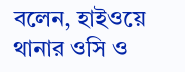বলেন, হাইওয়ে থানার ওসি ও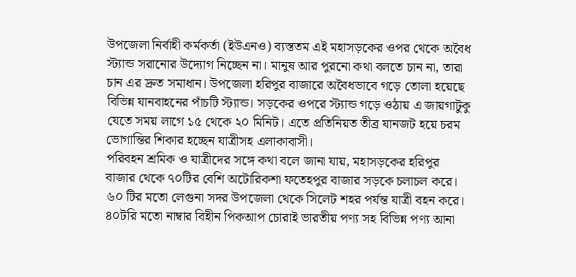উপজেলা নির্বাহী কর্মকর্তা (ইউএনও) ব্যস্ততম এই মহাসড়কের ওপর থেকে অবৈধ স্ট্যান্ড সরানোর উদ্যোগ নিচ্ছেন না। মানুষ আর পুরনো কথা বলতে চান না, তারা চান এর দ্রুত সমাধান। উপজেলা হরিপুর বাজারে অবৈধভাবে গড়ে তোলা হয়েছে বিভিন্ন যানবাহনের পাঁচটি স্ট্যান্ড। সড়কের ওপরে স্ট্যান্ড গড়ে ওঠায় এ জায়গাটুকু যেতে সময় লাগে ১৫ থেকে ২০ মিনিট। এতে প্রতিনিয়ত তীব্র যানজট হয়ে চরম ভোগান্তির শিকার হচ্ছেন যাত্রীসহ এলাকাবাসী।
পরিবহন শ্রমিক ও যাত্রীদের সঙ্গে কথা বলে জানা যায়, মহাসড়কের হরিপুর বাজার থেকে ৭০টির বেশি অটোরিকশা ফতেহপুর বাজার সড়কে চলাচল করে। ৬০ টির মতো লেগুনা সদর উপজেলা থেকে সিলেট শহর পর্যন্ত যাত্রী বহন করে। ৪০টরি মতো নাম্বার বিহীন পিকআপ চোরাই ভারতীয় পণ্য সহ বিভিন্ন পণ্য আনা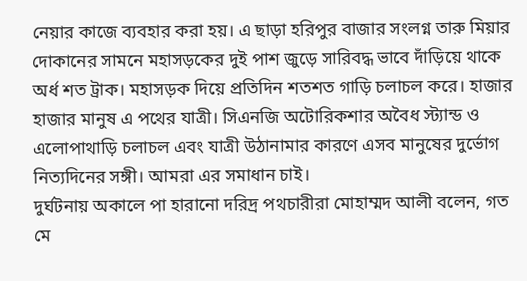নেয়ার কাজে ব্যবহার করা হয়। এ ছাড়া হরিপুর বাজার সংলগ্ন তারু মিয়ার দোকানের সামনে মহাসড়কের দুই পাশ জুড়ে সারিবদ্ধ ভাবে দাঁড়িয়ে থাকে অর্ধ শত ট্রাক। মহাসড়ক দিয়ে প্রতিদিন শতশত গাড়ি চলাচল করে। হাজার হাজার মানুষ এ পথের যাত্রী। সিএনজি অটোরিকশার অবৈধ স্ট্যান্ড ও এলোপাথাড়ি চলাচল এবং যাত্রী উঠানামার কারণে এসব মানুষের দুর্ভোগ নিত্যদিনের সঙ্গী। আমরা এর সমাধান চাই।
দুর্ঘটনায় অকালে পা হারানো দরিদ্র পথচারীরা মোহাম্মদ আলী বলেন, গত মে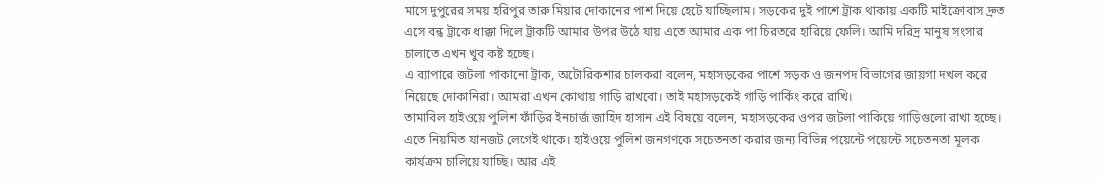মাসে দুপুরের সময় হরিপুর তারু মিয়ার দোকানের পাশ দিয়ে হেটে যাচ্ছিলাম। সড়কের দুই পাশে ট্রাক থাকায় একটি মাইক্রোবাস দ্রুত এসে বন্ধ ট্রাকে ধাক্কা দিলে ট্রাকটি আমার উপর উঠে যায় এতে আমার এক পা চিরতরে হারিয়ে ফেলি। আমি দরিদ্র মানুষ সংসার চালাতে এখন খুব কষ্ট হচ্ছে।
এ ব্যাপারে জটলা পাকানো ট্রাক, অটোরিকশার চালকরা বলেন, মহাসড়কের পাশে সড়ক ও জনপদ বিভাগের জায়গা দখল করে নিয়েছে দোকানিরা। আমরা এখন কোথায় গাড়ি রাখবো। তাই মহাসড়কেই গাড়ি পার্কিং করে রাখি।
তামাবিল হাইওয়ে পুলিশ ফাঁড়ির ইনচার্জ জাহিদ হাসান এই বিষয়ে বলেন, মহাসড়কের ওপর জটলা পাকিয়ে গাড়িগুলো রাখা হচ্ছে। এতে নিয়মিত যানজট লেগেই থাকে। হাইওয়ে পুলিশ জনগণকে সচেতনতা করার জন্য বিভিন্ন পয়েন্টে পয়েন্টে সচেতনতা মূলক কার্যক্রম চালিয়ে যাচ্ছি। আর এই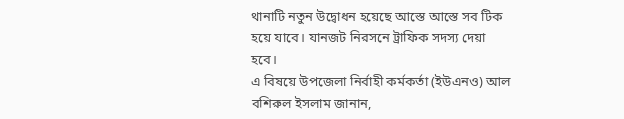থানাটি নতুন উদ্বোধন হয়েছে আস্তে আস্তে সব টিক হয়ে যাবে। যানজট নিরসনে ট্রাফিক সদস্য দেয়া হবে।
এ বিষয়ে উপজেলা নির্বাহী কর্মকর্তা (ইউএনও) আল বশিরুল ইসলাম জানান,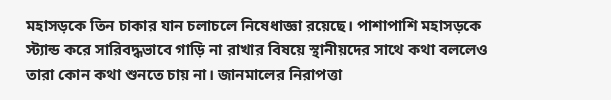মহাসড়কে তিন চাকার যান চলাচলে নিষেধাজ্ঞা রয়েছে। পাশাপাশি মহাসড়কে স্ট্যান্ড করে সারিবদ্ধভাবে গাড়ি না রাখার বিষয়ে স্থানীয়দের সাথে কথা বললেও তারা কোন কথা শুনতে চায় না। জানমালের নিরাপত্তা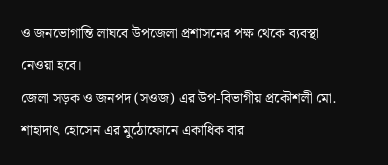ও জনভোগান্তি লাঘবে উপজেলা প্রশাসনের পক্ষ থেকে ব্যবস্থা নেওয়া হবে।
জেলা সড়ক ও জনপদ (সওজ) এর উপ-বিভাগীয় প্রকৌশলী মো. শাহাদাৎ হোসেন এর মুঠোফোনে একাধিক বার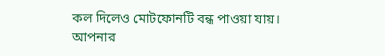কল দিলেও মোটফোনটি বন্ধ পাওয়া যায়।
আপনার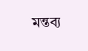মন্তব্য